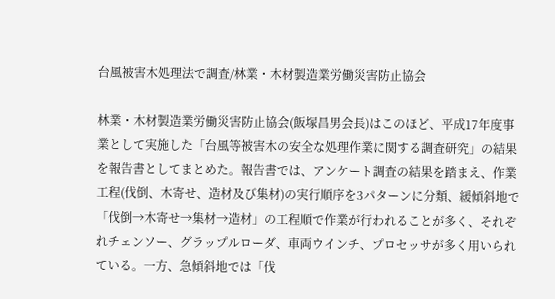台風被害木処理法で調査/林業・木材製造業労働災害防止協会

林業・木材製造業労働災害防止協会(飯塚昌男会長)はこのほど、平成17年度事業として実施した「台風等被害木の安全な処理作業に関する調査研究」の結果を報告書としてまとめた。報告書では、アンケート調査の結果を踏まえ、作業工程(伐倒、木寄せ、造材及び集材)の実行順序を3パターンに分類、緩傾斜地で「伐倒→木寄せ→集材→造材」の工程順で作業が行われることが多く、それぞれチェンソー、グラップルローダ、車両ウインチ、プロセッサが多く用いられている。一方、急傾斜地では「伐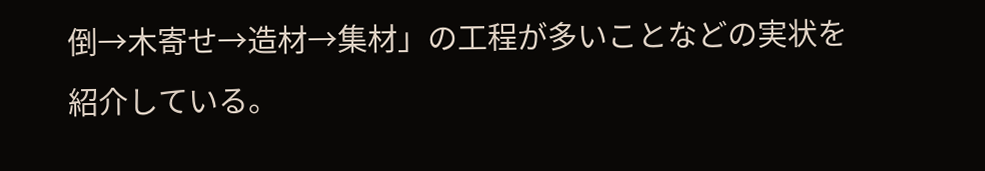倒→木寄せ→造材→集材」の工程が多いことなどの実状を紹介している。